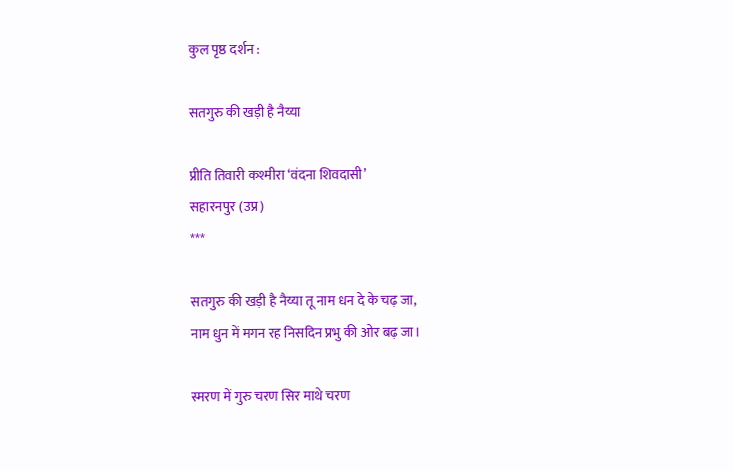कुल पृष्ठ दर्शन :

सतगुरु की खड़ी है नैय्या‌

प्रीति तिवारी कश्मीरा ‘वंदना शिवदासी’
सहारनपुर (उप्र)
***

सतगुरु की खड़ी है नैय्या तू नाम धन दे के चढ़ जा,
नाम धुन में मगन रह निसदिन प्रभु की ओर बढ़ जा।

स्मरण में गुरु चरण सिर माथे चरण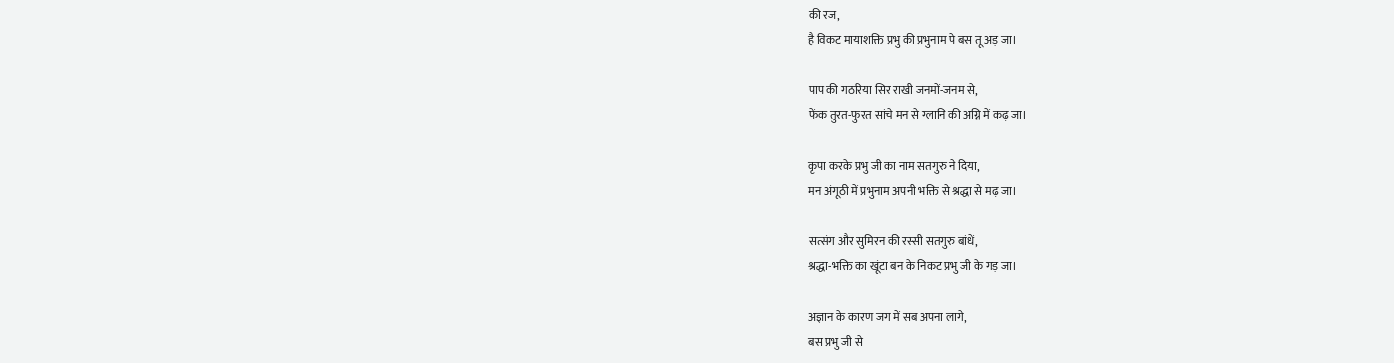की रज,
है विकट मायाशक्ति प्रभु की प्रभुनाम पे बस तू अड़ जा।

पाप की गठरिया सिर राखी जनमों-जनम‌ से,
फेंक तुरत-फुरत सांचे मन से ग्लानि की अग्नि में कढ़ जा।

कृपा करके प्रभु जी का नाम सतगुरु ने दिया,
मन अंगूठी में प्रभुनाम अपनी भक्ति से श्रद्धा से मढ़ जा।

सत्संग और सुमिरन की रस्सी सतगुरु बांधें,
श्रद्धा-भक्ति का खूंटा बन के निकट प्रभु‌ जी के गड़ जा।

अज्ञान के कारण जग में सब अपना लागे,
बस प्रभु जी से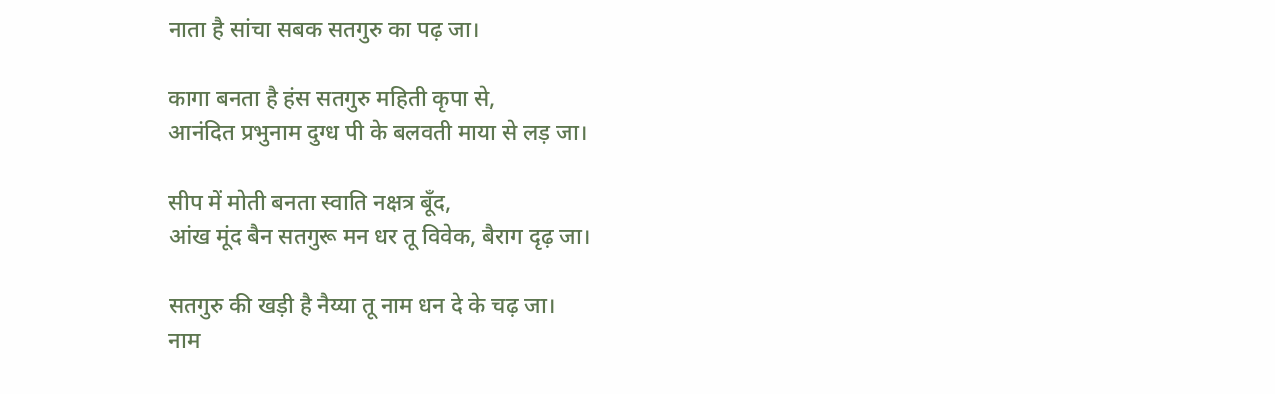नाता है सांचा सबक सतगुरु का पढ़ जा।

कागा बनता है हंस सतगुरु महिती कृपा से,
आनंदित प्रभुनाम दुग्ध पी के बलवती माया से लड़ जा।

सीप में मोती बनता स्वाति नक्षत्र बूँद,
आंख मूंद बैन सतगुरू मन धर तू विवेक, बैराग दृढ़ जा।

सतगुरु की खड़ी है नैय्या तू नाम धन दे के चढ़ जा।
नाम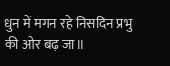धुन में मगन रहे निसदिन प्रभु की ओर बढ़ जा॥